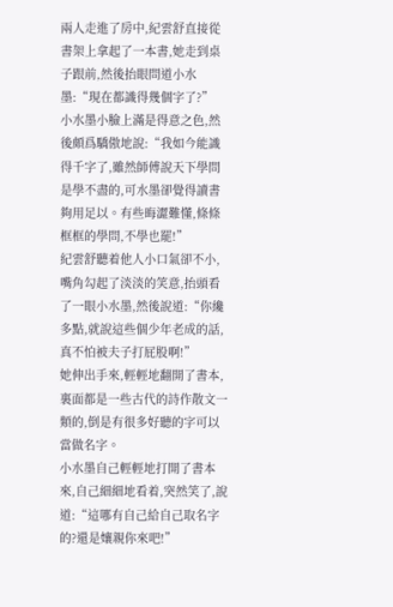兩人走進了房中,紀雲舒直接從書架上拿起了一本書,她走到桌子跟前,然後抬眼問道小水墨:“現在都識得幾個字了?”
小水墨小臉上滿是得意之色,然後頗爲驕傲地說:“我如今能識得千字了,雖然師傅說天下學問是學不盡的,可水墨卻覺得讀書夠用足以。有些晦澀難懂,條條框框的學問,不學也罷!”
紀雲舒聽着他人小口氣卻不小,嘴角勾起了淡淡的笑意,抬頭看了一眼小水墨,然後說道:“你纔多點,就說這些個少年老成的話,真不怕被夫子打屁股啊!”
她伸出手來,輕輕地翻開了書本,裏面都是一些古代的詩作散文一類的,倒是有很多好聽的字可以當做名字。
小水墨自己輕輕地打開了書本來,自己細細地看着,突然笑了,說道:“這哪有自己給自己取名字的?還是孃親你來吧!”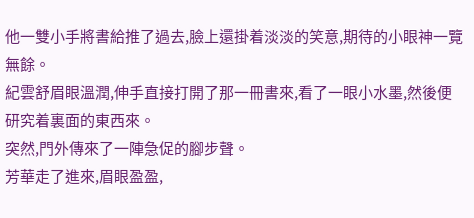他一雙小手將書給推了過去,臉上還掛着淡淡的笑意,期待的小眼神一覽無餘。
紀雲舒眉眼溫潤,伸手直接打開了那一冊書來,看了一眼小水墨,然後便研究着裏面的東西來。
突然,門外傳來了一陣急促的腳步聲。
芳華走了進來,眉眼盈盈,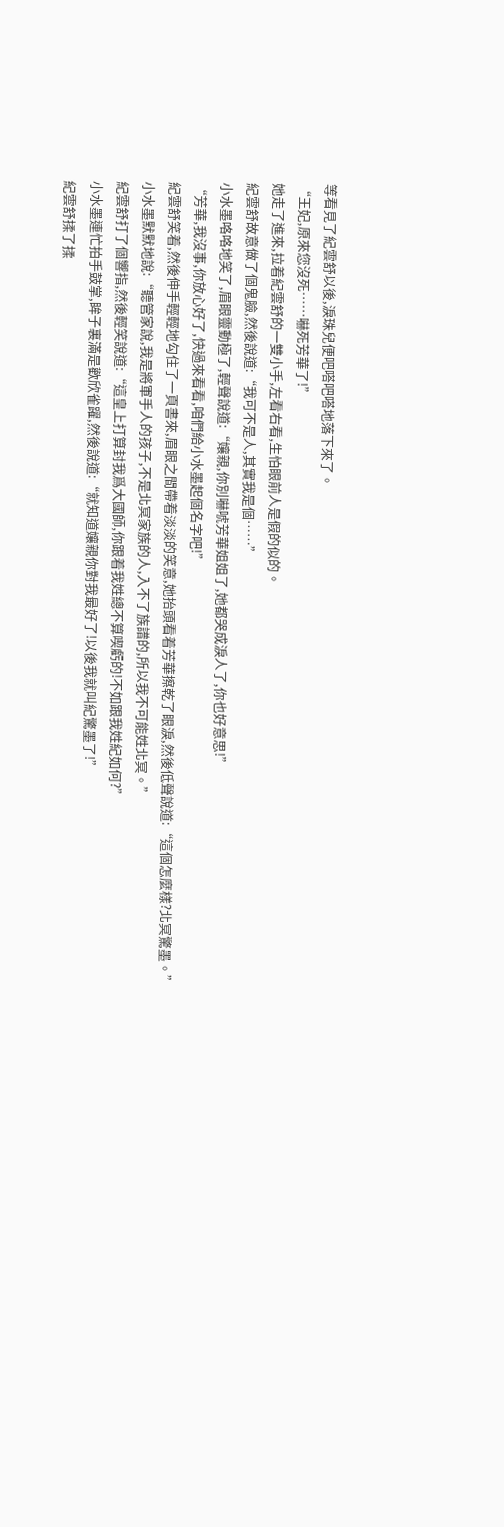等看見了紀雲舒以後,淚珠兒便吧嗒吧嗒地落下來了。
“王妃,原來您沒死……嚇死芳華了!”
她走了進來,拉着紀雲舒的一雙小手,左看右看,生怕眼前人是假的似的。
紀雲舒故意做了個鬼臉,然後說道:“我可不是人,其實我是個……”
小水墨咯咯地笑了,眉眼靈動極了,輕聲說道:“孃親,你別嚇唬芳華姐姐了,她都哭成淚人了,你也好意思!”
“芳華,我沒事,你放心好了,快過來看看,咱們給小水墨起個名字吧!”
紀雲舒笑着,然後伸手輕輕地勾住了一頁書來,眉眼之間帶着淡淡的笑意,她抬頭看着芳華擦乾了眼淚,然後低聲說道:“這個怎麼樣?北冥驚墨。”
小水墨默默地說:“聽管家說,我是將軍手人的孩子,不是北冥家族的人,入不了族譜的,所以我不可能姓北冥。”
紀雲舒打了個響指,然後輕笑說道:“這皇上打算封我爲大國師,你跟着我姓總不算喫虧的!不如跟我姓紀如何?”
小水墨連忙拍手鼓掌,眸子裏滿是歡欣雀躍,然後說道:“就知道孃親你對我最好了!以後我就叫紀驚墨了!”
紀雲舒揉了揉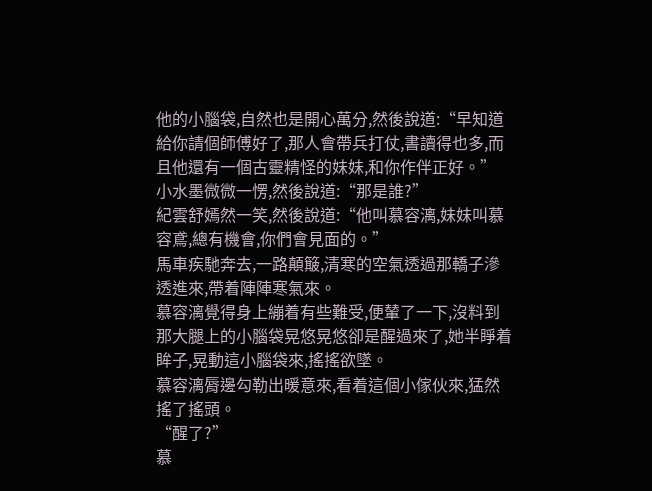他的小腦袋,自然也是開心萬分,然後說道:“早知道給你請個師傅好了,那人會帶兵打仗,書讀得也多,而且他還有一個古靈精怪的妹妹,和你作伴正好。”
小水墨微微一愣,然後說道:“那是誰?”
紀雲舒嫣然一笑,然後說道:“他叫慕容漓,妹妹叫慕容鳶,總有機會,你們會見面的。”
馬車疾馳奔去,一路顛簸,清寒的空氣透過那轎子滲透進來,帶着陣陣寒氣來。
慕容漓覺得身上繃着有些難受,便輦了一下,沒料到那大腿上的小腦袋晃悠晃悠卻是醒過來了,她半睜着眸子,晃動這小腦袋來,搖搖欲墜。
慕容漓脣邊勾勒出暖意來,看着這個小傢伙來,猛然搖了搖頭。
“醒了?”
慕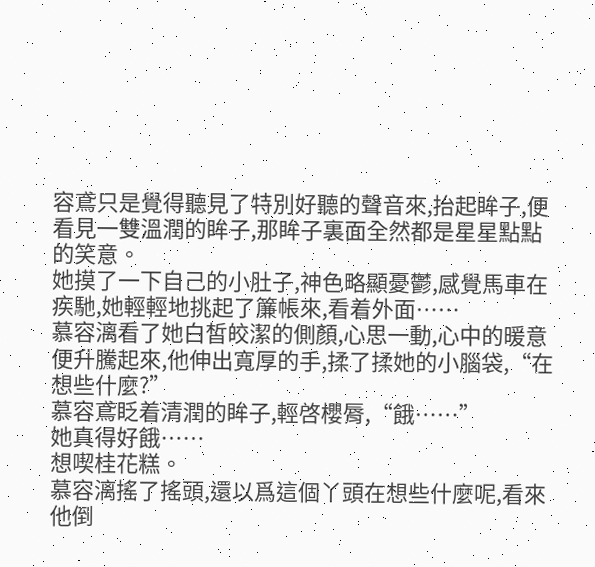容鳶只是覺得聽見了特別好聽的聲音來,抬起眸子,便看見一雙溫潤的眸子,那眸子裏面全然都是星星點點的笑意。
她摸了一下自己的小肚子,神色略顯憂鬱,感覺馬車在疾馳,她輕輕地挑起了簾帳來,看着外面……
慕容漓看了她白皙皎潔的側顏,心思一動,心中的暖意便升騰起來,他伸出寬厚的手,揉了揉她的小腦袋,“在想些什麼?”
慕容鳶眨着清潤的眸子,輕啓櫻脣,“餓……”
她真得好餓……
想喫桂花糕。
慕容漓搖了搖頭,還以爲這個丫頭在想些什麼呢,看來他倒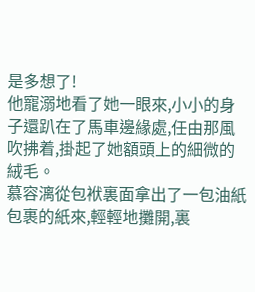是多想了!
他寵溺地看了她一眼來,小小的身子還趴在了馬車邊緣處,任由那風吹拂着,掛起了她額頭上的細微的絨毛。
慕容漓從包袱裏面拿出了一包油紙包裹的紙來,輕輕地攤開,裏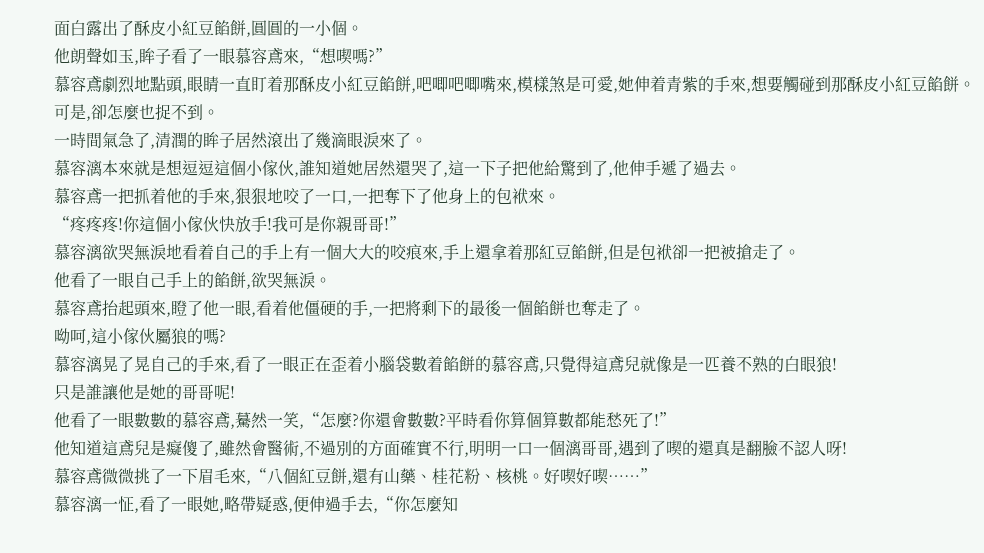面白露出了酥皮小紅豆餡餅,圓圓的一小個。
他朗聲如玉,眸子看了一眼慕容鳶來,“想喫嗎?”
慕容鳶劇烈地點頭,眼睛一直盯着那酥皮小紅豆餡餅,吧唧吧唧嘴來,模樣煞是可愛,她伸着青紫的手來,想要觸碰到那酥皮小紅豆餡餅。
可是,卻怎麼也捉不到。
一時間氣急了,清潤的眸子居然滾出了幾滴眼淚來了。
慕容漓本來就是想逗逗這個小傢伙,誰知道她居然還哭了,這一下子把他給驚到了,他伸手遞了過去。
慕容鳶一把抓着他的手來,狠狠地咬了一口,一把奪下了他身上的包袱來。
“疼疼疼!你這個小傢伙快放手!我可是你親哥哥!”
慕容漓欲哭無淚地看着自己的手上有一個大大的咬痕來,手上還拿着那紅豆餡餅,但是包袱卻一把被搶走了。
他看了一眼自己手上的餡餅,欲哭無淚。
慕容鳶抬起頭來,瞪了他一眼,看着他僵硬的手,一把將剩下的最後一個餡餅也奪走了。
呦呵,這小傢伙屬狼的嗎?
慕容漓晃了晃自己的手來,看了一眼正在歪着小腦袋數着餡餅的慕容鳶,只覺得這鳶兒就像是一匹養不熟的白眼狼!
只是誰讓他是她的哥哥呢!
他看了一眼數數的慕容鳶,驀然一笑,“怎麼?你還會數數?平時看你算個算數都能愁死了!”
他知道這鳶兒是癡傻了,雖然會醫術,不過別的方面確實不行,明明一口一個漓哥哥,遇到了喫的還真是翻臉不認人呀!
慕容鳶微微挑了一下眉毛來,“八個紅豆餅,還有山藥、桂花粉、核桃。好喫好喫……”
慕容漓一怔,看了一眼她,略帶疑惑,便伸過手去,“你怎麼知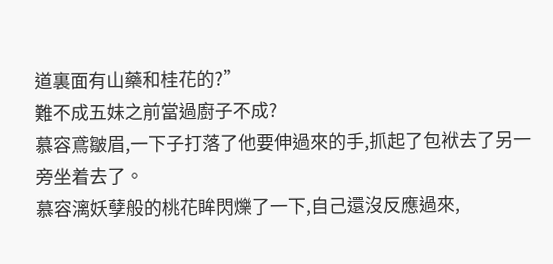道裏面有山藥和桂花的?”
難不成五妹之前當過廚子不成?
慕容鳶皺眉,一下子打落了他要伸過來的手,抓起了包袱去了另一旁坐着去了。
慕容漓妖孽般的桃花眸閃爍了一下,自己還沒反應過來,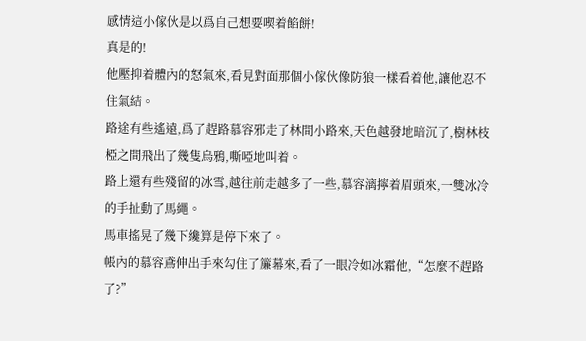感情這小傢伙是以爲自己想要喫着餡餅!
真是的!
他壓抑着體內的怒氣來,看見對面那個小傢伙像防狼一樣看着他,讓他忍不住氣結。
路途有些遙遠,爲了趕路慕容邪走了林間小路來,天色越發地暗沉了,樹林枝椏之間飛出了幾隻烏鴉,嘶啞地叫着。
路上還有些殘留的冰雪,越往前走越多了一些,慕容漓擰着眉頭來,一雙冰冷的手扯動了馬繩。
馬車搖晃了幾下纔算是停下來了。
帳內的慕容鳶伸出手來勾住了簾幕來,看了一眼冷如冰霜他,“怎麼不趕路了?”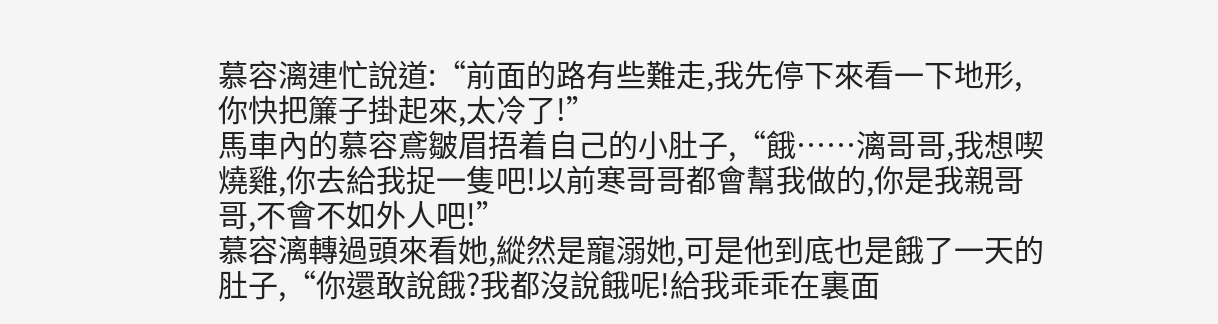慕容漓連忙說道:“前面的路有些難走,我先停下來看一下地形,你快把簾子掛起來,太冷了!”
馬車內的慕容鳶皺眉捂着自己的小肚子,“餓……漓哥哥,我想喫燒雞,你去給我捉一隻吧!以前寒哥哥都會幫我做的,你是我親哥哥,不會不如外人吧!”
慕容漓轉過頭來看她,縱然是寵溺她,可是他到底也是餓了一天的肚子,“你還敢說餓?我都沒說餓呢!給我乖乖在裏面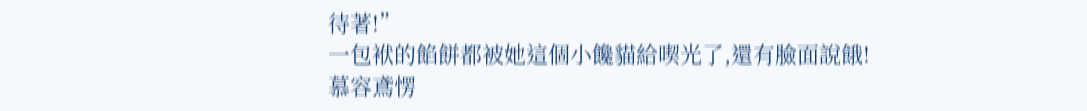待著!”
一包袱的餡餅都被她這個小饞貓給喫光了,還有臉面說餓!
慕容鳶愣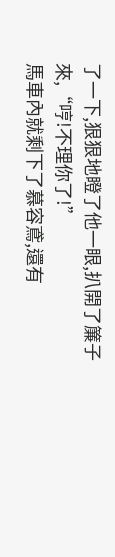了一下,狠狠地瞪了他一眼,扒開了簾子來,“哼!不理你了!”
馬車內就剩下了慕容鳶,還有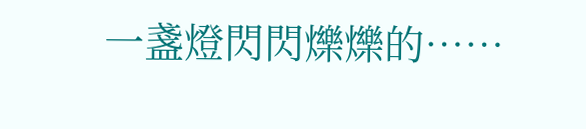一盞燈閃閃爍爍的……